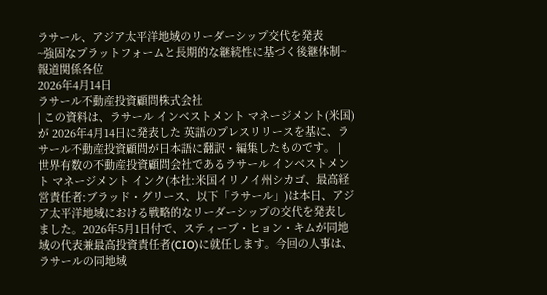ラサール、アジア太平洋地域のリーダーシップ交代を発表
~強固なプラットフォームと長期的な継続性に基づく後継体制~
報道関係各位
2026年4月14日
ラサール不動産投資顧問株式会社
| この資料は、ラサール インベストメント マネージメント(米国)が 2026年4月14日に発表した 英語のプレスリリースを基に、ラサール不動産投資顧問が日本語に翻訳・編集したものです。 |
世界有数の不動産投資顧問会社であるラサール インベストメント マネージメント インク(本社:米国イリノイ州シカゴ、最高経営責任者:ブラッド・グリース、以下「ラサール」)は本日、アジア太平洋地域における戦略的なリーダーシップの交代を発表しました。2026年5月1日付で、スティーブ・ヒョン・キムが同地域の代表兼最高投資責任者(CIO)に就任します。今回の人事は、ラサールの同地域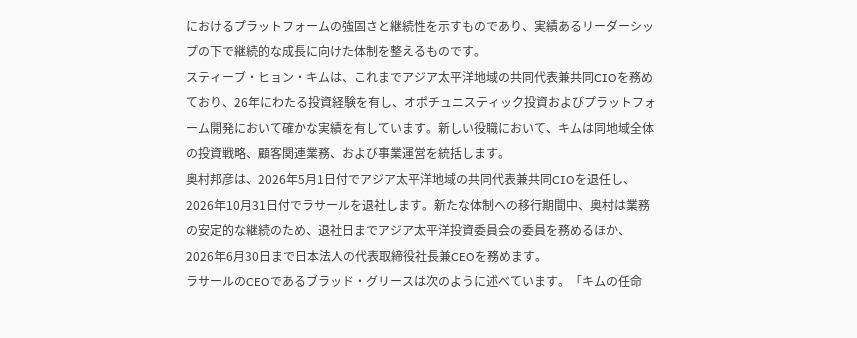におけるプラットフォームの強固さと継続性を示すものであり、実績あるリーダーシップの下で継続的な成長に向けた体制を整えるものです。
スティーブ・ヒョン・キムは、これまでアジア太平洋地域の共同代表兼共同CIOを務めており、26年にわたる投資経験を有し、オポチュニスティック投資およびプラットフォーム開発において確かな実績を有しています。新しい役職において、キムは同地域全体の投資戦略、顧客関連業務、および事業運営を統括します。
奥村邦彦は、2026年5月1日付でアジア太平洋地域の共同代表兼共同CIOを退任し、2026年10月31日付でラサールを退社します。新たな体制への移行期間中、奥村は業務の安定的な継続のため、退社日までアジア太平洋投資委員会の委員を務めるほか、2026年6月30日まで日本法人の代表取締役社長兼CEOを務めます。
ラサールのCEOであるブラッド・グリースは次のように述べています。「キムの任命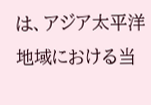は、アジア太平洋地域における当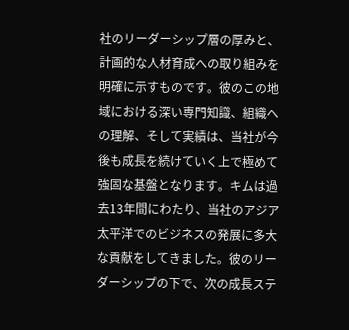社のリーダーシップ層の厚みと、計画的な人材育成への取り組みを明確に示すものです。彼のこの地域における深い専門知識、組織への理解、そして実績は、当社が今後も成長を続けていく上で極めて強固な基盤となります。キムは過去13年間にわたり、当社のアジア太平洋でのビジネスの発展に多大な貢献をしてきました。彼のリーダーシップの下で、次の成長ステ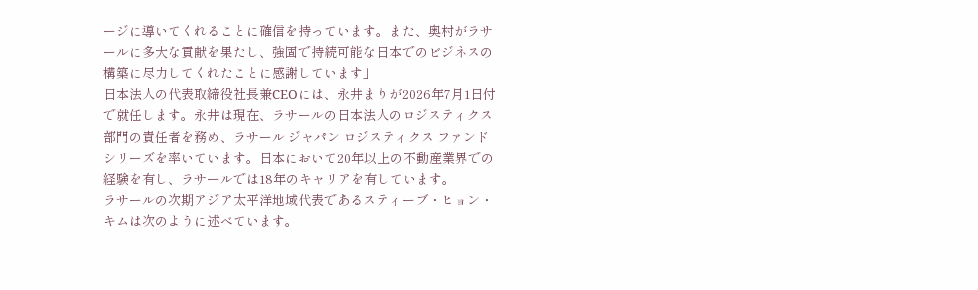ージに導いてくれることに確信を持っています。また、奥村がラサールに多大な貢献を果たし、強固で持続可能な日本でのビジネスの構築に尽力してくれたことに感謝しています」
日本法人の代表取締役社長兼CEOには、永井まりが2026年7月1日付で就任します。永井は現在、ラサールの日本法人のロジスティクス部門の責任者を務め、ラサール ジャパン ロジスティクス ファンド シリーズを率いています。日本において20年以上の不動産業界での経験を有し、ラサールでは18年のキャリアを有しています。
ラサールの次期アジア太平洋地域代表であるスティーブ・ヒョン・キムは次のように述べています。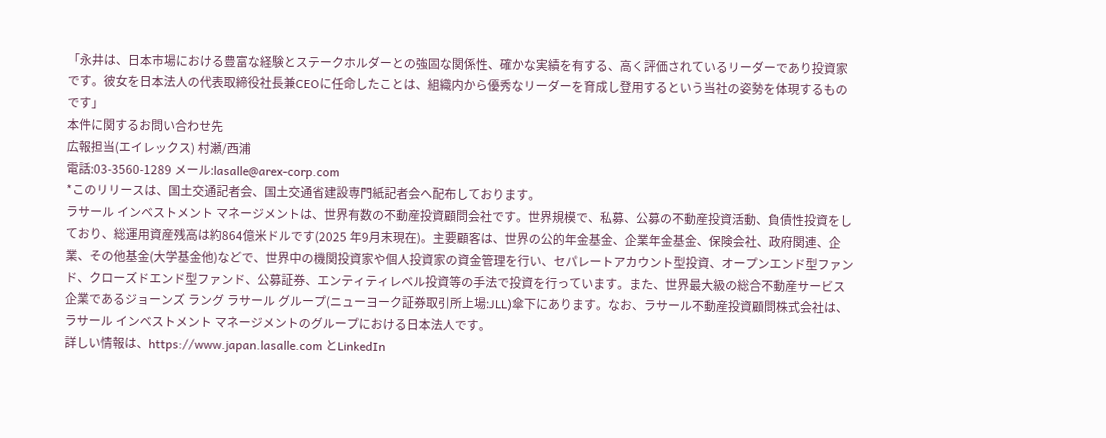「永井は、日本市場における豊富な経験とステークホルダーとの強固な関係性、確かな実績を有する、高く評価されているリーダーであり投資家です。彼女を日本法人の代表取締役社長兼CEOに任命したことは、組織内から優秀なリーダーを育成し登用するという当社の姿勢を体現するものです」
本件に関するお問い合わせ先
広報担当(エイレックス) 村瀬/西浦
電話:03-3560-1289 メール:lasalle@arex-corp.com
*このリリースは、国土交通記者会、国土交通省建設専門紙記者会へ配布しております。
ラサール インベストメント マネージメントは、世界有数の不動産投資顧問会社です。世界規模で、私募、公募の不動産投資活動、負債性投資をしており、総運用資産残高は約864億米ドルです(2025 年9月末現在)。主要顧客は、世界の公的年金基金、企業年金基金、保険会社、政府関連、企業、その他基金(大学基金他)などで、世界中の機関投資家や個人投資家の資金管理を行い、セパレートアカウント型投資、オープンエンド型ファンド、クローズドエンド型ファンド、公募証券、エンティティレベル投資等の手法で投資を行っています。また、世界最大級の総合不動産サービス企業であるジョーンズ ラング ラサール グループ(ニューヨーク証券取引所上場:JLL)傘下にあります。なお、ラサール不動産投資顧問株式会社は、ラサール インベストメント マネージメントのグループにおける日本法人です。
詳しい情報は、https://www.japan.lasalle.com とLinkedIn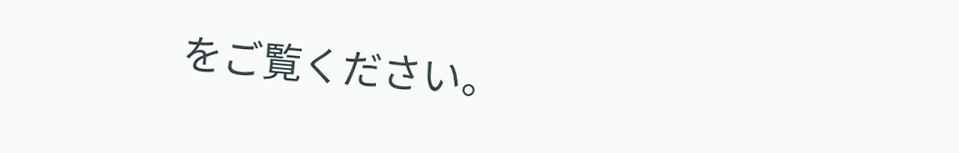をご覧ください。